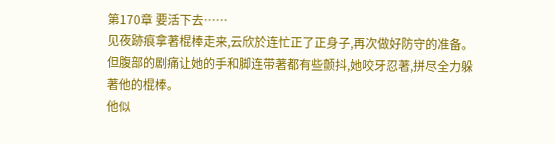第170章 要活下去……
见夜跡痕拿著棍棒走来,云欣於连忙正了正身子,再次做好防守的准备。
但腹部的剧痛让她的手和脚连带著都有些颤抖,她咬牙忍著,拼尽全力躲著他的棍棒。
他似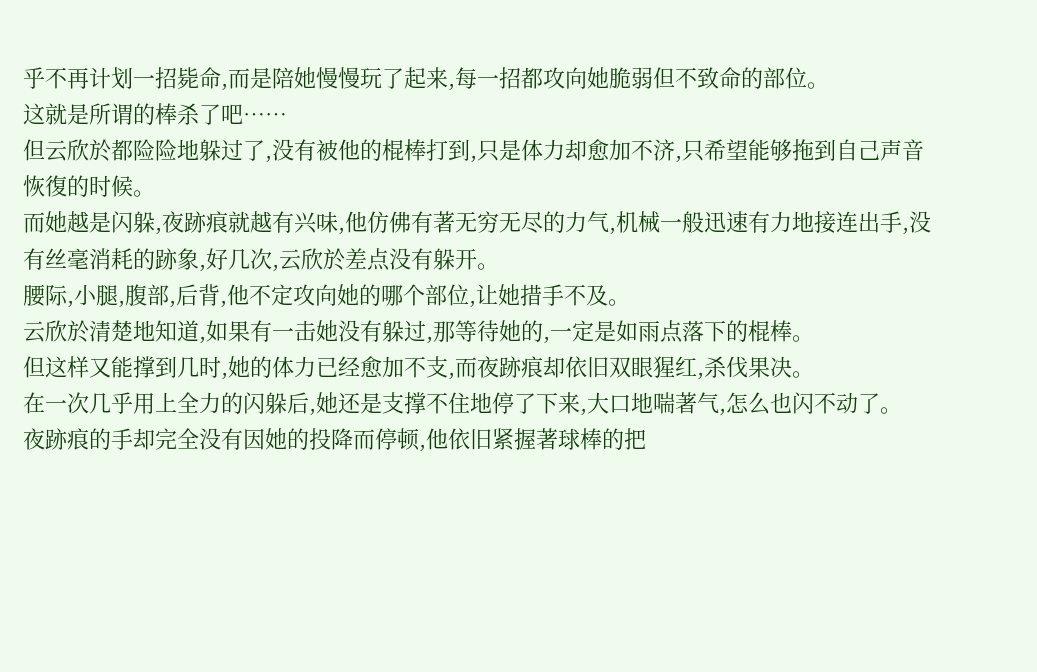乎不再计划一招毙命,而是陪她慢慢玩了起来,每一招都攻向她脆弱但不致命的部位。
这就是所谓的棒杀了吧……
但云欣於都险险地躲过了,没有被他的棍棒打到,只是体力却愈加不济,只希望能够拖到自己声音恢復的时候。
而她越是闪躲,夜跡痕就越有兴味,他仿佛有著无穷无尽的力气,机械一般迅速有力地接连出手,没有丝毫消耗的跡象,好几次,云欣於差点没有躲开。
腰际,小腿,腹部,后背,他不定攻向她的哪个部位,让她措手不及。
云欣於清楚地知道,如果有一击她没有躲过,那等待她的,一定是如雨点落下的棍棒。
但这样又能撑到几时,她的体力已经愈加不支,而夜跡痕却依旧双眼猩红,杀伐果决。
在一次几乎用上全力的闪躲后,她还是支撑不住地停了下来,大口地喘著气,怎么也闪不动了。
夜跡痕的手却完全没有因她的投降而停顿,他依旧紧握著球棒的把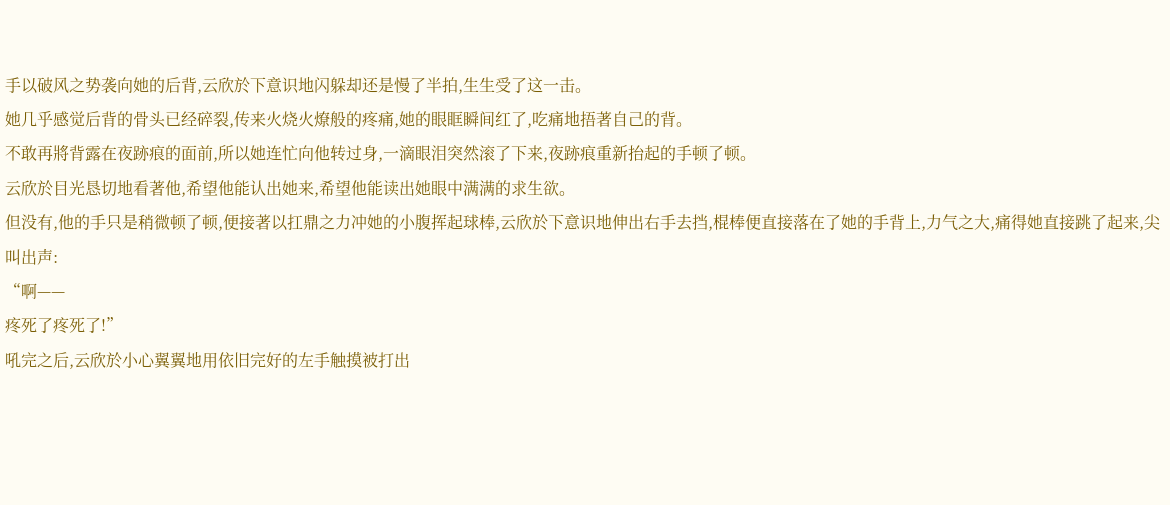手以破风之势袭向她的后背,云欣於下意识地闪躲却还是慢了半拍,生生受了这一击。
她几乎感觉后背的骨头已经碎裂,传来火烧火燎般的疼痛,她的眼眶瞬间红了,吃痛地捂著自己的背。
不敢再將背露在夜跡痕的面前,所以她连忙向他转过身,一滴眼泪突然滚了下来,夜跡痕重新抬起的手顿了顿。
云欣於目光恳切地看著他,希望他能认出她来,希望他能读出她眼中满满的求生欲。
但没有,他的手只是稍微顿了顿,便接著以扛鼎之力冲她的小腹挥起球棒,云欣於下意识地伸出右手去挡,棍棒便直接落在了她的手背上,力气之大,痛得她直接跳了起来,尖叫出声:
“啊——
疼死了疼死了!”
吼完之后,云欣於小心翼翼地用依旧完好的左手触摸被打出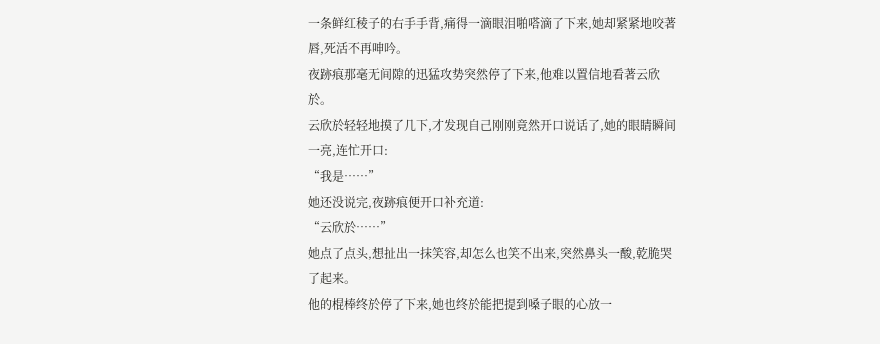一条鲜红稜子的右手手背,痛得一滴眼泪啪嗒滴了下来,她却紧紧地咬著唇,死活不再呻吟。
夜跡痕那毫无间隙的迅猛攻势突然停了下来,他难以置信地看著云欣於。
云欣於轻轻地摸了几下,才发现自己刚刚竟然开口说话了,她的眼睛瞬间一亮,连忙开口:
“我是……”
她还没说完,夜跡痕便开口补充道:
“云欣於……”
她点了点头,想扯出一抹笑容,却怎么也笑不出来,突然鼻头一酸,乾脆哭了起来。
他的棍棒终於停了下来,她也终於能把提到嗓子眼的心放一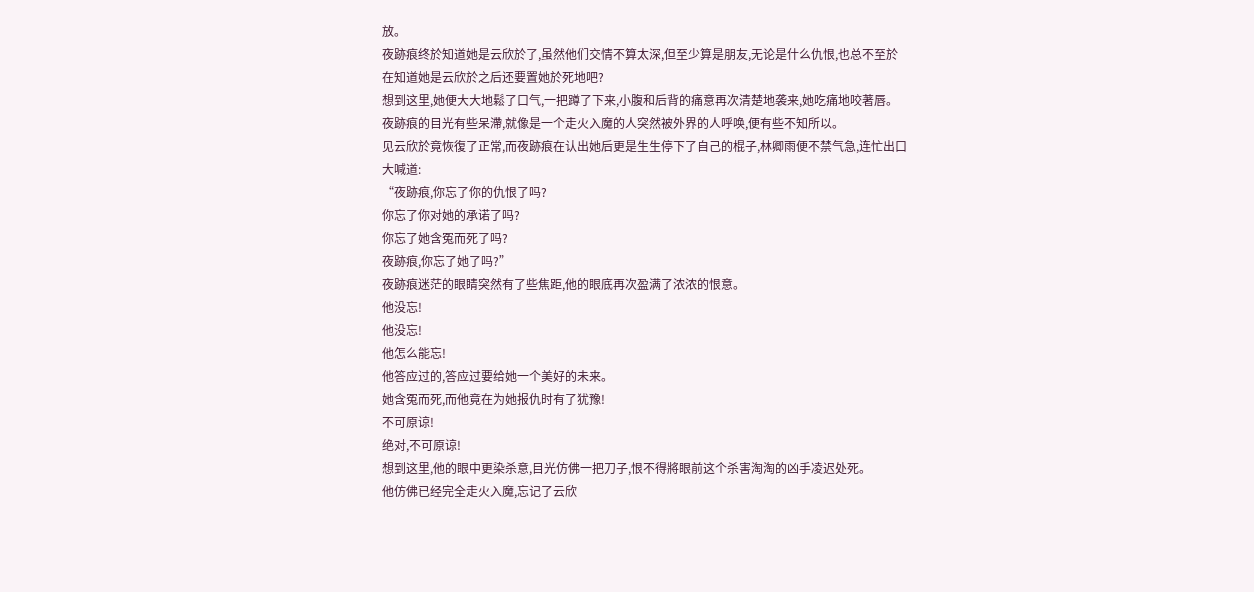放。
夜跡痕终於知道她是云欣於了,虽然他们交情不算太深,但至少算是朋友,无论是什么仇恨,也总不至於在知道她是云欣於之后还要置她於死地吧?
想到这里,她便大大地鬆了口气,一把蹲了下来,小腹和后背的痛意再次清楚地袭来,她吃痛地咬著唇。
夜跡痕的目光有些呆滯,就像是一个走火入魔的人突然被外界的人呼唤,便有些不知所以。
见云欣於竟恢復了正常,而夜跡痕在认出她后更是生生停下了自己的棍子,林卿雨便不禁气急,连忙出口大喊道:
“夜跡痕,你忘了你的仇恨了吗?
你忘了你对她的承诺了吗?
你忘了她含冤而死了吗?
夜跡痕,你忘了她了吗?”
夜跡痕迷茫的眼睛突然有了些焦距,他的眼底再次盈满了浓浓的恨意。
他没忘!
他没忘!
他怎么能忘!
他答应过的,答应过要给她一个美好的未来。
她含冤而死,而他竟在为她报仇时有了犹豫!
不可原谅!
绝对,不可原谅!
想到这里,他的眼中更染杀意,目光仿佛一把刀子,恨不得將眼前这个杀害淘淘的凶手凌迟处死。
他仿佛已经完全走火入魔,忘记了云欣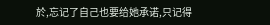於,忘记了自己也要给她承诺,只记得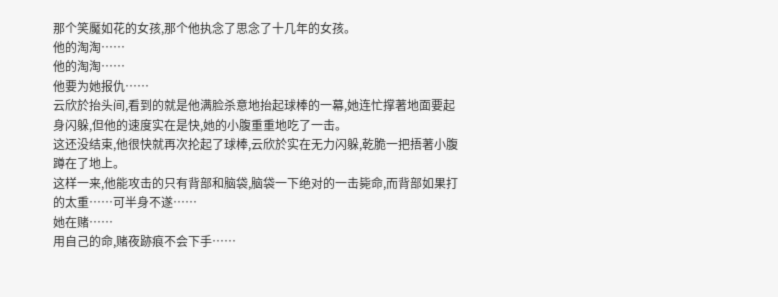那个笑魘如花的女孩,那个他执念了思念了十几年的女孩。
他的淘淘……
他的淘淘……
他要为她报仇……
云欣於抬头间,看到的就是他满脸杀意地抬起球棒的一幕,她连忙撑著地面要起身闪躲,但他的速度实在是快,她的小腹重重地吃了一击。
这还没结束,他很快就再次抡起了球棒,云欣於实在无力闪躲,乾脆一把捂著小腹蹲在了地上。
这样一来,他能攻击的只有背部和脑袋,脑袋一下绝对的一击毙命,而背部如果打的太重……可半身不遂……
她在赌……
用自己的命,赌夜跡痕不会下手……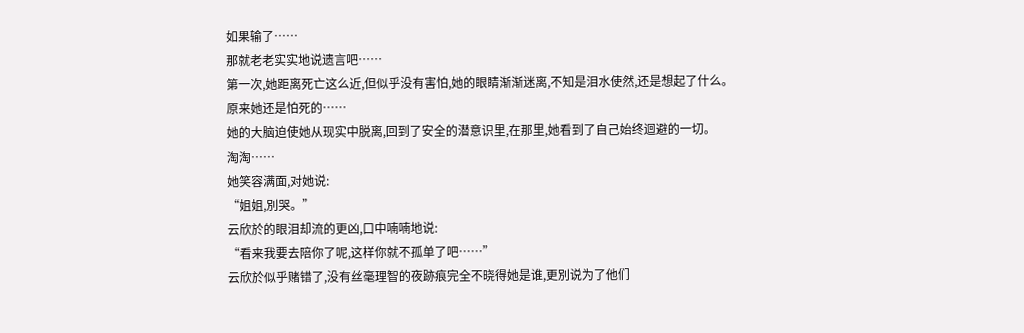如果输了……
那就老老实实地说遗言吧……
第一次,她距离死亡这么近,但似乎没有害怕,她的眼睛渐渐迷离,不知是泪水使然,还是想起了什么。
原来她还是怕死的……
她的大脑迫使她从现实中脱离,回到了安全的潜意识里,在那里,她看到了自己始终迴避的一切。
淘淘……
她笑容满面,对她说:
“姐姐,別哭。”
云欣於的眼泪却流的更凶,口中喃喃地说:
“看来我要去陪你了呢,这样你就不孤单了吧……”
云欣於似乎赌错了,没有丝毫理智的夜跡痕完全不晓得她是谁,更別说为了他们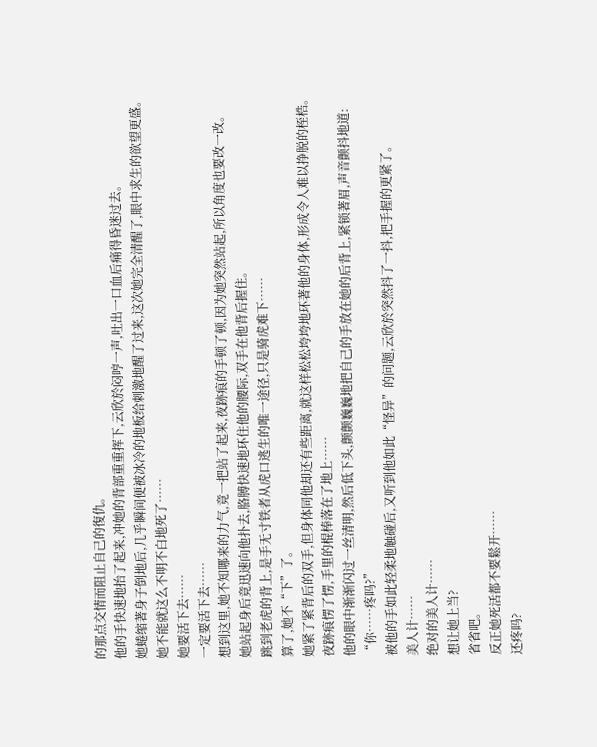的那点交情而阻止自己的復仇。
他的手快速地抬了起来,冲她的背部重重挥下,云欣於闷哼一声,吐出一口血后痛得昏迷过去。
她蜷缩著身子倒地后,几乎瞬间便被冰冷的地板给刺激地醒了过来,这次她完全清醒了,眼中求生的欲望更盛。
她不能就这么不明不白地死了……
她要活下去……
一定要活下去……
想到这里,她不知哪来的力气,竟一把站了起来,夜跡痕的手顿了顿,因为她突然站起,所以角度也要改一改。
她站起身后竟迅速向他扑去,胳膊快速地环住他的腰际,双手在他背后握住。
跳到老虎的背上,是手无寸铁者从虎口逃生的唯一途径,只是骑虎难下……
算了,她不“下”了。
她紧了紧背后的双手,但身体同他却还有些距离,就这样松松垮垮地环著他的身体,形成令人难以挣脱的桎梏。
夜跡痕愣了愣,手里的棍棒落在了地上……
他的眼中渐渐闪过一丝清明,然后低下头,颤颤巍巍地把自己的手放在她的后背上,紧锁著眉,声音颤抖地道:
“你……疼吗?”
被他的手如此轻柔地触碰后,又听到他如此“怪异”的问题,云欣於突然抖了一抖,把手握的更紧了。
美人计……
绝对的美人计……
想让她上当?
省省吧。
反正她死活都不要鬆开……
还疼吗?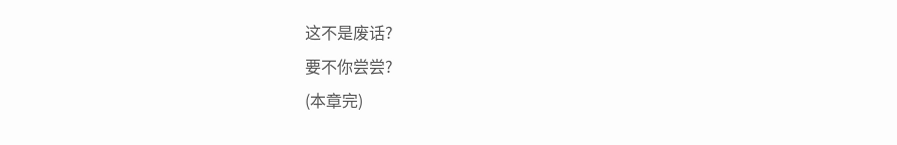这不是废话?
要不你尝尝?
(本章完)